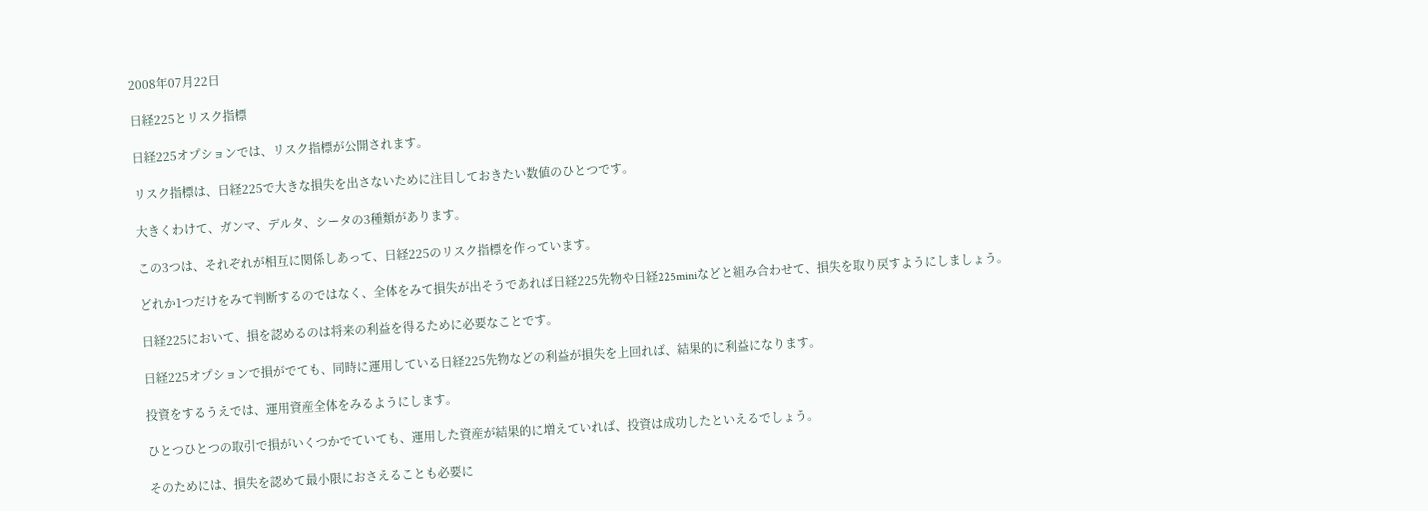2008年07月22日

日経225とリスク指標

日経225オプションでは、リスク指標が公開されます。

リスク指標は、日経225で大きな損失を出さないために注目しておきたい数値のひとつです。

大きくわけて、ガンマ、デルタ、シータの3種類があります。

この3つは、それぞれが相互に関係しあって、日経225のリスク指標を作っています。

どれか1つだけをみて判断するのではなく、全体をみて損失が出そうであれば日経225先物や日経225miniなどと組み合わせて、損失を取り戻すようにしましょう。

日経225において、損を認めるのは将来の利益を得るために必要なことです。

日経225オプションで損がでても、同時に運用している日経225先物などの利益が損失を上回れば、結果的に利益になります。

投資をするうえでは、運用資産全体をみるようにします。

ひとつひとつの取引で損がいくつかでていても、運用した資産が結果的に増えていれば、投資は成功したといえるでしょう。

そのためには、損失を認めて最小限におさえることも必要に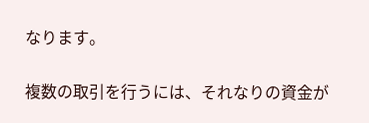なります。

複数の取引を行うには、それなりの資金が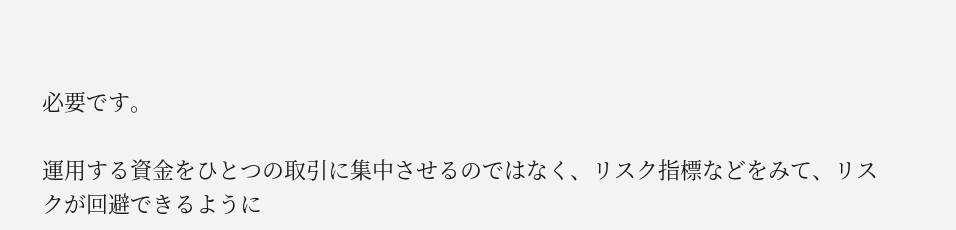必要です。

運用する資金をひとつの取引に集中させるのではなく、リスク指標などをみて、リスクが回避できるように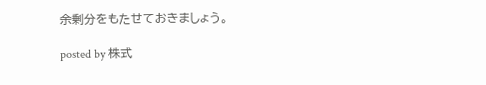余剰分をもたせておきましょう。

posted by 株式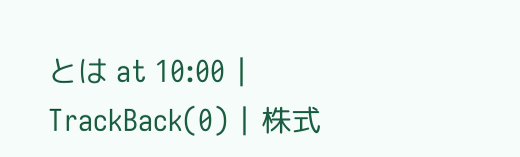とは at 10:00 | TrackBack(0) | 株式